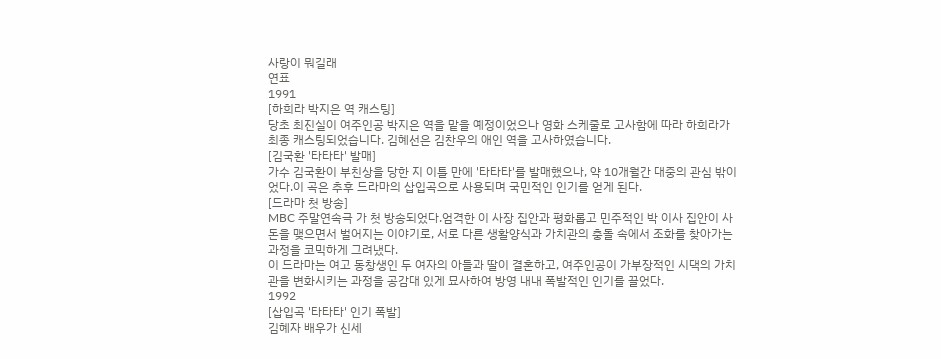사랑이 뭐길래
연표
1991
[하희라 박지은 역 캐스팅]
당초 최진실이 여주인공 박지은 역을 맡을 예정이었으나 영화 스케줄로 고사함에 따라 하희라가 최종 캐스팅되었습니다. 김혜선은 김찬우의 애인 역을 고사하였습니다.
[김국환 '타타타' 발매]
가수 김국환이 부친상을 당한 지 이틀 만에 '타타타'를 발매했으나, 약 10개월간 대중의 관심 밖이었다.이 곡은 추후 드라마의 삽입곡으로 사용되며 국민적인 인기를 얻게 된다.
[드라마 첫 방송]
MBC 주말연속극 가 첫 방송되었다.엄격한 이 사장 집안과 평화롭고 민주적인 박 이사 집안이 사돈을 맺으면서 벌어지는 이야기로, 서로 다른 생활양식과 가치관의 충돌 속에서 조화를 찾아가는 과정을 코믹하게 그려냈다.
이 드라마는 여고 동창생인 두 여자의 아들과 딸이 결혼하고, 여주인공이 가부장적인 시댁의 가치관을 변화시키는 과정을 공감대 있게 묘사하여 방영 내내 폭발적인 인기를 끌었다.
1992
[삽입곡 '타타타' 인기 폭발]
김혜자 배우가 신세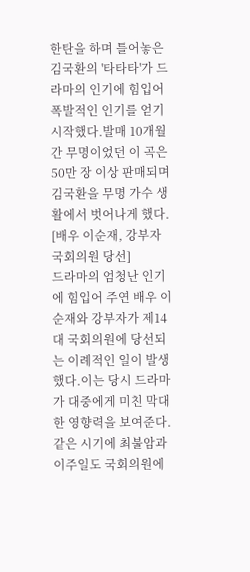한탄을 하며 틀어놓은 김국환의 '타타타'가 드라마의 인기에 힘입어 폭발적인 인기를 얻기 시작했다.발매 10개월간 무명이었던 이 곡은 50만 장 이상 판매되며 김국환을 무명 가수 생활에서 벗어나게 했다.
[배우 이순재, 강부자 국회의원 당선]
드라마의 엄청난 인기에 힘입어 주연 배우 이순재와 강부자가 제14대 국회의원에 당선되는 이례적인 일이 발생했다.이는 당시 드라마가 대중에게 미친 막대한 영향력을 보여준다.같은 시기에 최불암과 이주일도 국회의원에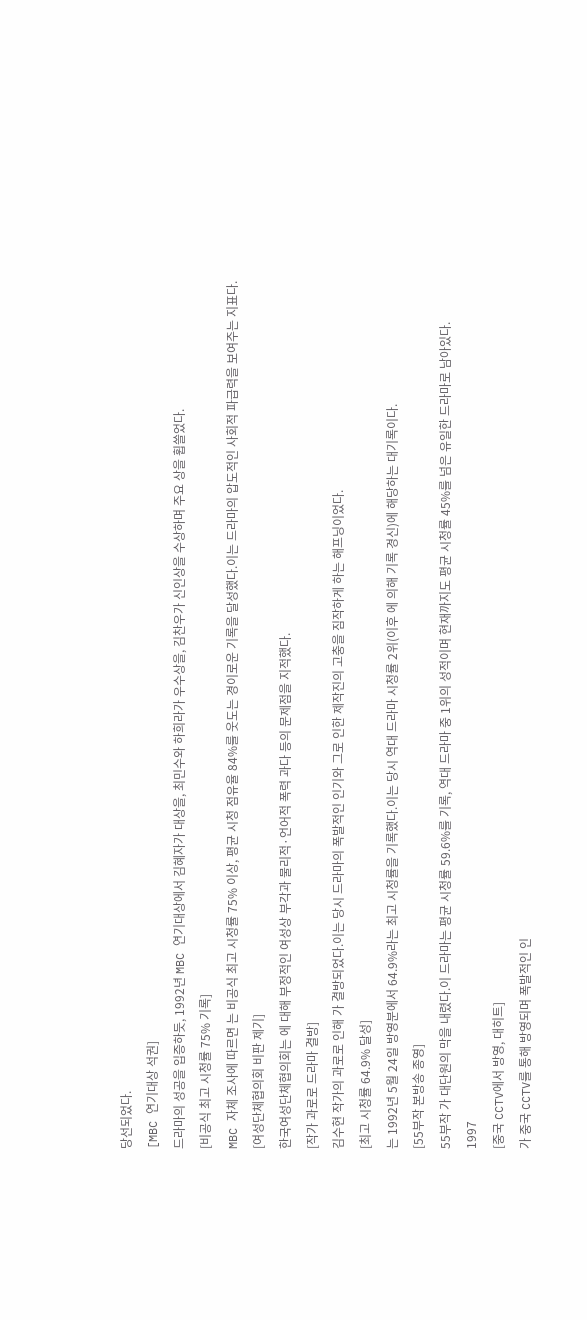당선되었다.
[MBC 연기대상 석권]
드라마의 성공을 입증하듯, 1992년 MBC 연기대상에서 김혜자가 대상을, 최민수와 하희라가 우수상을, 김찬우가 신인상을 수상하며 주요 상을 휩쓸었다.
[비공식 최고 시청률 75% 기록]
MBC 자체 조사에 따르면 는 비공식 최고 시청률 75% 이상, 평균 시청 점유율 84%를 웃도는 경이로운 기록을 달성했다.이는 드라마의 압도적인 사회적 파급력을 보여주는 지표다.
[여성단체협의회 비판 제기]
한국여성단체협의회는 에 대해 부정적인 여성상 부각과 물리적·언어적 폭력 과다 등의 문제점을 지적했다.
[작가 과로로 드라마 결방]
김수현 작가의 과로로 인해 가 결방되었다.이는 당시 드라마의 폭발적인 인기와 그로 인한 제작진의 고충을 짐작하게 하는 해프닝이었다.
[최고 시청률 64.9% 달성]
는 1992년 5월 24일 방영분에서 64.9%라는 최고 시청률을 기록했다.이는 당시 역대 드라마 시청률 2위(이후 에 의해 기록 경신)에 해당하는 대기록이다.
[55부작 본방송 종영]
55부작 가 대단원의 막을 내렸다.이 드라마는 평균 시청률 59.6%를 기록, 역대 드라마 중 1위의 성적이며 현재까지도 평균 시청률 45%를 넘은 유일한 드라마로 남아있다.
1997
[중국 CCTV에서 방영, 대히트]
가 중국 CCTV를 통해 방영되며 폭발적인 인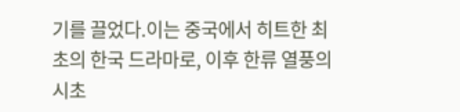기를 끌었다.이는 중국에서 히트한 최초의 한국 드라마로, 이후 한류 열풍의 시초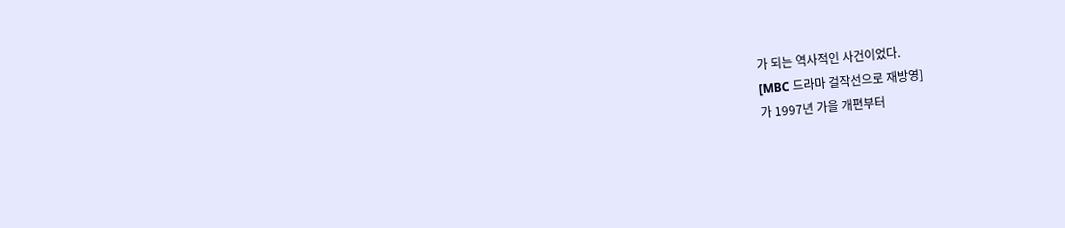가 되는 역사적인 사건이었다.
[MBC 드라마 걸작선으로 재방영]
가 1997년 가을 개편부터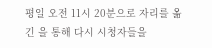평일 오전 11시 20분으로 자리를 옮긴 을 통해 다시 시청자들을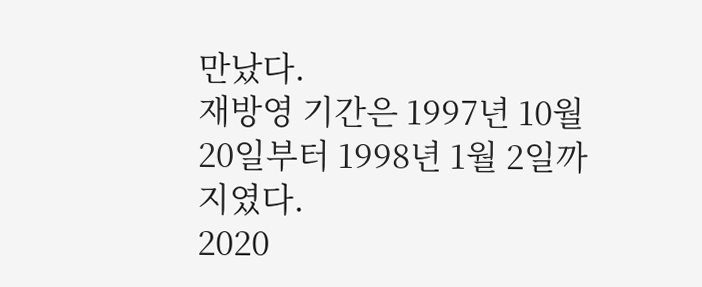만났다.
재방영 기간은 1997년 10월 20일부터 1998년 1월 2일까지였다.
2020